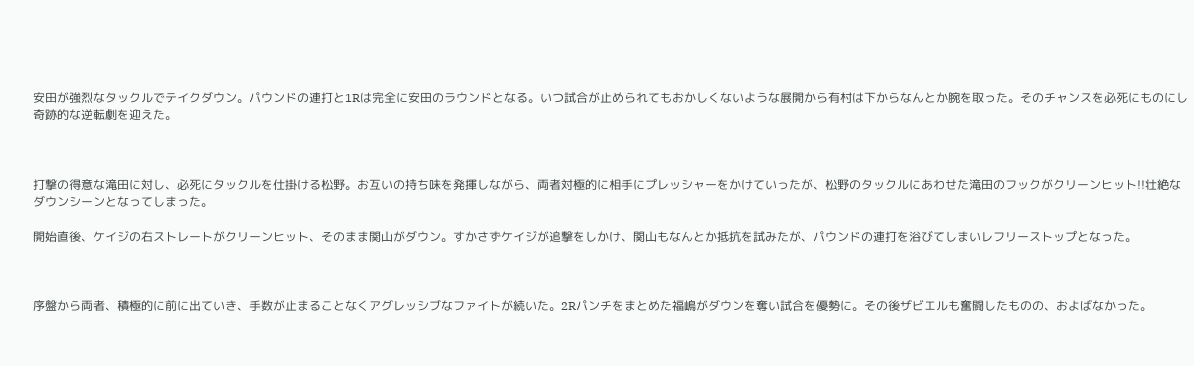安田が強烈なタックルでテイクダウン。パウンドの連打と1Rは完全に安田のラウンドとなる。いつ試合が止められてもおかしくないような展開から有村は下からなんとか腕を取った。そのチャンスを必死にものにし奇跡的な逆転劇を迎えた。



打撃の得意な滝田に対し、必死にタックルを仕掛ける松野。お互いの持ち味を発揮しながら、両者対極的に相手にプレッシャーをかけていったが、松野のタックルにあわせた滝田のフックがクリーンヒット!!壮絶なダウンシーンとなってしまった。

開始直後、ケイジの右ストレートがクリーンヒット、そのまま関山がダウン。すかさずケイジが追撃をしかけ、関山もなんとか抵抗を試みたが、パウンドの連打を浴びてしまいレフリーストップとなった。



序盤から両者、積極的に前に出ていき、手数が止まることなくアグレッシブなファイトが続いた。2Rパンチをまとめた福嶋がダウンを奪い試合を優勢に。その後ザビエルも奮闘したものの、およばなかった。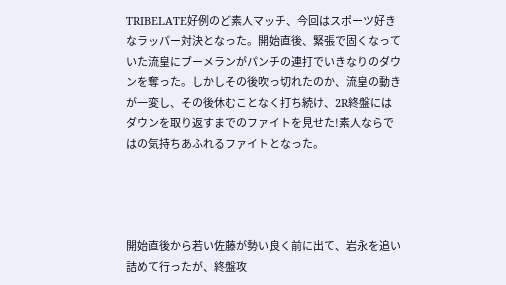TRIBELATE好例のど素人マッチ、今回はスポーツ好きなラッパー対決となった。開始直後、緊張で固くなっていた流皇にブーメランがパンチの連打でいきなりのダウンを奪った。しかしその後吹っ切れたのか、流皇の動きが一変し、その後休むことなく打ち続け、2R終盤にはダウンを取り返すまでのファイトを見せた!素人ならではの気持ちあふれるファイトとなった。




開始直後から若い佐藤が勢い良く前に出て、岩永を追い詰めて行ったが、終盤攻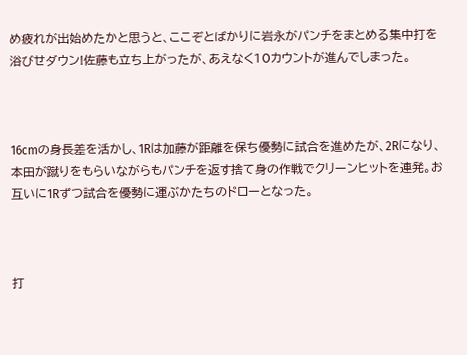め疲れが出始めたかと思うと、ここぞとばかりに岩永がパンチをまとめる集中打を浴びせダウン!佐藤も立ち上がったが、あえなく10カウントが進んでしまった。



16cmの身長差を活かし、1Rは加藤が距離を保ち優勢に試合を進めたが、2Rになり、本田が蹴りをもらいながらもパンチを返す捨て身の作戦でクリーンヒットを連発。お互いに1Rずつ試合を優勢に運ぶかたちのドローとなった。



打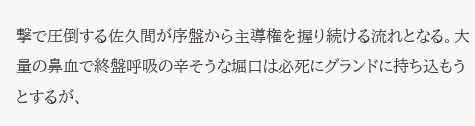撃で圧倒する佐久間が序盤から主導権を握り続ける流れとなる。大量の鼻血で終盤呼吸の辛そうな堀口は必死にグランドに持ち込もうとするが、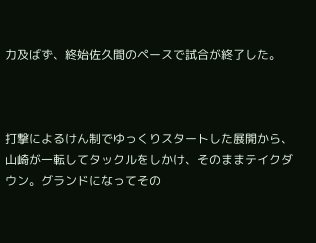力及ばず、終始佐久間のペースで試合が終了した。



打撃によるけん制でゆっくりスタートした展開から、山崎が一転してタックルをしかけ、そのままテイクダウン。グランドになってその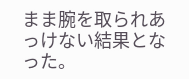まま腕を取られあっけない結果となった。